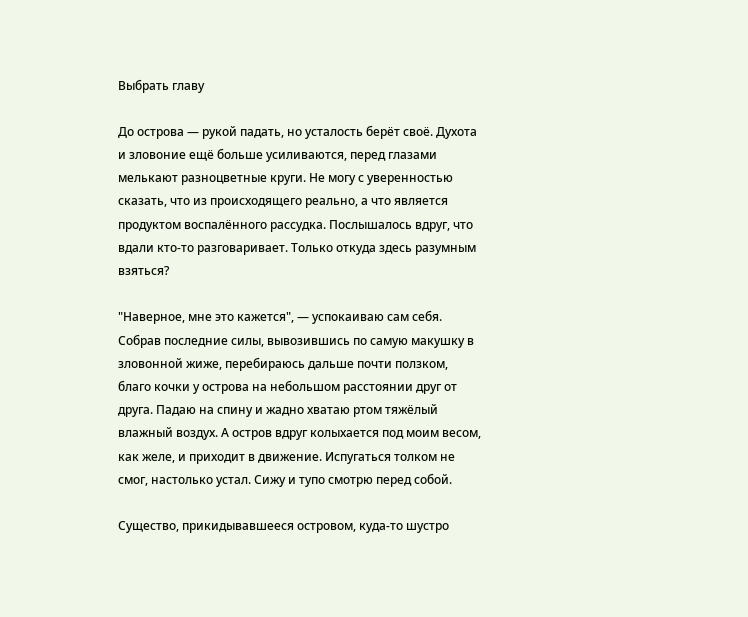Выбрать главу

До острова — рукой падать, но усталость берёт своё. Духота и зловоние ещё больше усиливаются, перед глазами мелькают разноцветные круги. Не могу с уверенностью сказать, что из происходящего реально, а что является продуктом воспалённого рассудка. Послышалось вдруг, что вдали кто-то разговаривает. Только откуда здесь разумным взяться?

"Наверное, мне это кажется", — успокаиваю сам себя. Собрав последние силы, вывозившись по самую макушку в зловонной жиже, перебираюсь дальше почти ползком, благо кочки у острова на небольшом расстоянии друг от друга. Падаю на спину и жадно хватаю ртом тяжёлый влажный воздух. А остров вдруг колыхается под моим весом, как желе, и приходит в движение. Испугаться толком не смог, настолько устал. Сижу и тупо смотрю перед собой.

Существо, прикидывавшееся островом, куда-то шустро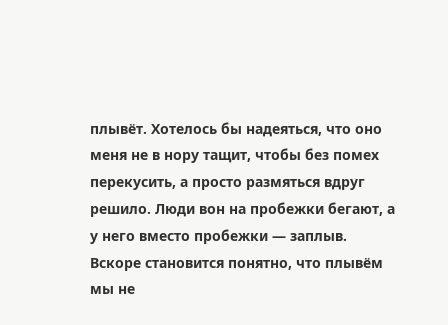плывёт. Хотелось бы надеяться, что оно меня не в нору тащит, чтобы без помех перекусить, а просто размяться вдруг решило. Люди вон на пробежки бегают, а у него вместо пробежки — заплыв. Вскоре становится понятно, что плывём мы не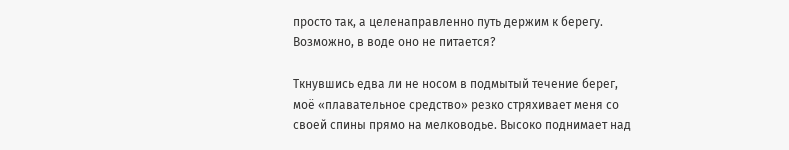просто так, а целенаправленно путь держим к берегу. Возможно, в воде оно не питается?

Ткнувшись едва ли не носом в подмытый течение берег, моё «плавательное средство» резко стряхивает меня со своей спины прямо на мелководье. Высоко поднимает над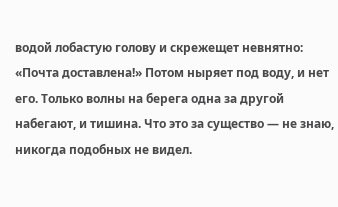водой лобастую голову и скрежещет невнятно: «Почта доставлена!» Потом ныряет под воду, и нет его. Только волны на берега одна за другой набегают, и тишина. Что это за существо — не знаю, никогда подобных не видел.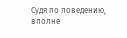Судя по поведению, вполне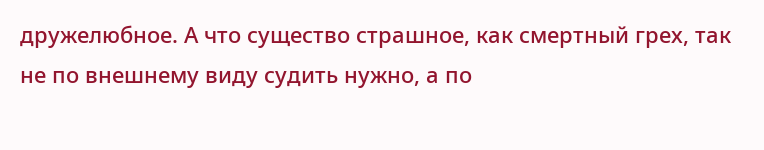дружелюбное. А что существо страшное, как смертный грех, так не по внешнему виду судить нужно, а по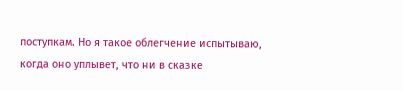поступкам. Но я такое облегчение испытываю, когда оно уплывет, что ни в сказке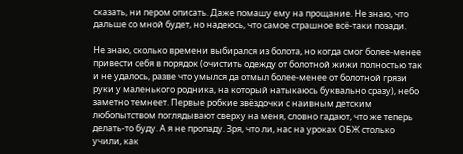сказать, ни пером описать. Даже помашу ему на прощание. Не знаю, что дальше со мной будет, но надеюсь, что самое страшное всё-таки позади.

Не знаю, сколько времени выбирался из болота, но когда смог более-менее привести себя в порядок (очистить одежду от болотной жижи полностью так и не удалось, разве что умылся да отмыл более-менее от болотной грязи руки у маленького родника, на который натыкаюсь буквально сразу), небо заметно темнеет. Первые робкие звёздочки с наивным детским любопытством поглядывают сверху на меня, словно гадают, что же теперь делать-то буду. А я не пропаду. Зря, что ли, нас на уроках ОБЖ столько учили, как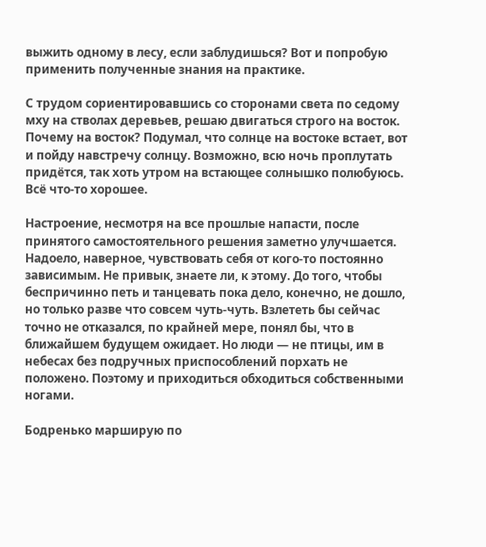выжить одному в лесу, если заблудишься? Вот и попробую применить полученные знания на практике.

С трудом сориентировавшись со сторонами света по седому мху на стволах деревьев, решаю двигаться строго на восток. Почему на восток? Подумал, что солнце на востоке встает, вот и пойду навстречу солнцу. Возможно, всю ночь проплутать придётся, так хоть утром на встающее солнышко полюбуюсь. Всё что-то хорошее.

Настроение, несмотря на все прошлые напасти, после принятого самостоятельного решения заметно улучшается. Надоело, наверное, чувствовать себя от кого-то постоянно зависимым. Не привык, знаете ли, к этому. До того, чтобы беспричинно петь и танцевать пока дело, конечно, не дошло, но только разве что совсем чуть-чуть. Взлететь бы сейчас точно не отказался, по крайней мере, понял бы, что в ближайшем будущем ожидает. Но люди — не птицы, им в небесах без подручных приспособлений порхать не положено. Поэтому и приходиться обходиться собственными ногами.

Бодренько марширую по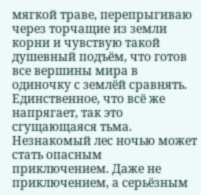мягкой траве, перепрыгиваю через торчащие из земли корни и чувствую такой душевный подъём, что готов все вершины мира в одиночку с землёй сравнять. Единственное, что всё же напрягает, так это сгущающаяся тьма. Незнакомый лес ночью может стать опасным приключением. Даже не приключением, а серьёзным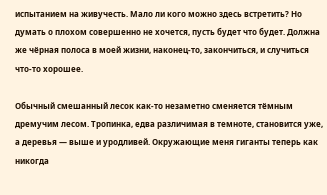испытанием на живучесть. Мало ли кого можно здесь встретить? Но думать о плохом совершенно не хочется, пусть будет что будет. Должна же чёрная полоса в моей жизни, наконец-то, закончиться, и случиться что-то хорошее.

Обычный смешанный лесок как-то незаметно сменяется тёмным дремучим лесом. Тропинка, едва различимая в темноте, становится уже, а деревья — выше и уродливей. Окружающие меня гиганты теперь как никогда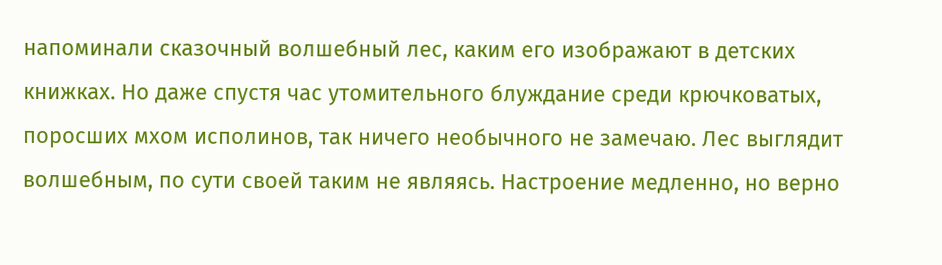напоминали сказочный волшебный лес, каким его изображают в детских книжках. Но даже спустя час утомительного блуждание среди крючковатых, поросших мхом исполинов, так ничего необычного не замечаю. Лес выглядит волшебным, по сути своей таким не являясь. Настроение медленно, но верно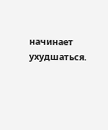начинает ухудшаться.